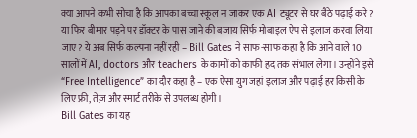क्या आपने कभी सोचा है कि आपका बच्चा स्कूल न जाकर एक AI ट्यूटर से घर बैठे पढ़ाई करे? या फिर बीमार पड़ने पर डॉक्टर के पास जाने की बजाय सिर्फ मोबाइल ऐप से इलाज करवा लिया जाए? ये अब सिर्फ कल्पना नहीं रही – Bill Gates ने साफ-साफ कहा है कि आने वाले 10 सालों में AI, doctors और teachers के कामों को काफी हद तक संभाल लेगा। उन्होंने इसे “Free Intelligence” का दौर कहा है – एक ऐसा युग जहां इलाज और पढ़ाई हर किसी के लिए फ्री, तेज़ और स्मार्ट तरीके से उपलब्ध होगी।
Bill Gates का यह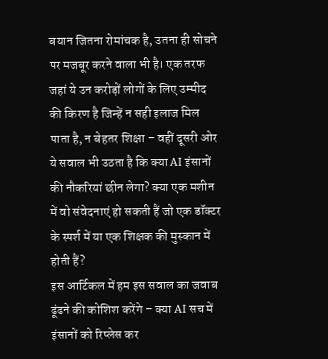बयान जितना रोमांचक है, उतना ही सोचने पर मजबूर करने वाला भी है। एक तरफ जहां ये उन करोड़ों लोगों के लिए उम्मीद की किरण है जिन्हें न सही इलाज मिल पाता है, न बेहतर शिक्षा – वहीं दूसरी ओर ये सवाल भी उठता है कि क्या AI इंसानों की नौकरियां छीन लेगा? क्या एक मशीन में वो संवेदनाएं हो सकती हैं जो एक डॉक्टर के स्पर्श में या एक शिक्षक की मुस्कान में होती हैं?
इस आर्टिकल में हम इस सवाल का जवाब ढूंढने की कोशिश करेंगे – क्या AI सच में इंसानों को रिप्लेस कर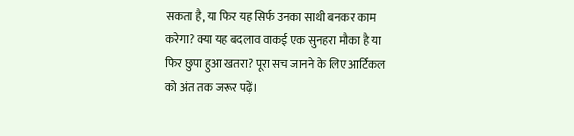सकता है, या फिर यह सिर्फ उनका साथी बनकर काम करेगा? क्या यह बदलाव वाकई एक सुनहरा मौका है या फिर छुपा हुआ खतरा? पूरा सच जानने के लिए आर्टिकल को अंत तक जरूर पढ़ें।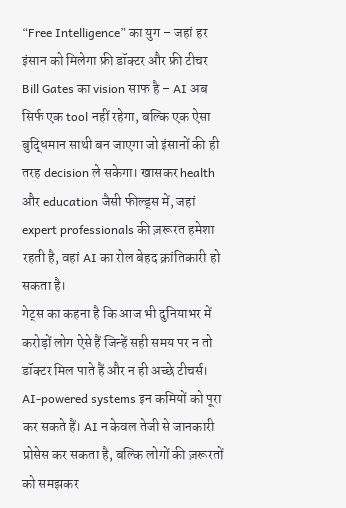“Free Intelligence” का युग – जहां हर इंसान को मिलेगा फ्री डॉक्टर और फ्री टीचर
Bill Gates का vision साफ है – AI अब सिर्फ एक tool नहीं रहेगा, बल्कि एक ऐसा बुद्धिमान साथी बन जाएगा जो इंसानों की ही तरह decision ले सकेगा। खासकर health और education जैसी फील्ड्स में, जहां expert professionals की ज़रूरत हमेशा रहती है, वहां AI का रोल बेहद क्रांतिकारी हो सकता है।
गेट्स का कहना है कि आज भी दुनियाभर में करोड़ों लोग ऐसे हैं जिन्हें सही समय पर न तो डॉक्टर मिल पाते हैं और न ही अच्छे टीचर्स। AI-powered systems इन कमियों को पूरा कर सकते हैं। AI न केवल तेजी से जानकारी प्रोसेस कर सकता है, बल्कि लोगों की ज़रूरतों को समझकर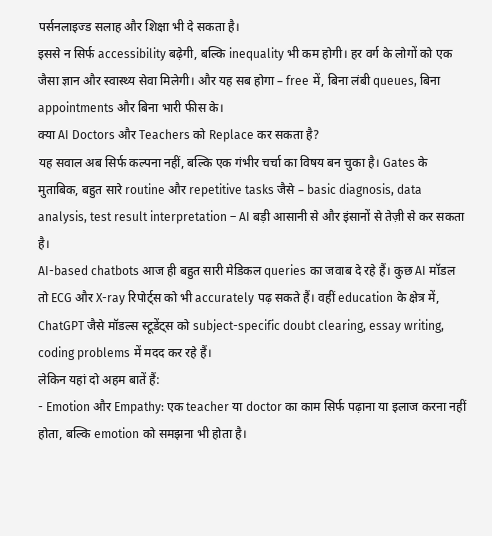पर्सनलाइज्ड सलाह और शिक्षा भी दे सकता है।
इससे न सिर्फ accessibility बढ़ेगी, बल्कि inequality भी कम होगी। हर वर्ग के लोगों को एक जैसा ज्ञान और स्वास्थ्य सेवा मिलेगी। और यह सब होगा – free में, बिना लंबी queues, बिना appointments और बिना भारी फीस के।
क्या AI Doctors और Teachers को Replace कर सकता है?
यह सवाल अब सिर्फ कल्पना नहीं, बल्कि एक गंभीर चर्चा का विषय बन चुका है। Gates के मुताबिक, बहुत सारे routine और repetitive tasks जैसे – basic diagnosis, data analysis, test result interpretation – AI बड़ी आसानी से और इंसानों से तेज़ी से कर सकता है।
AI-based chatbots आज ही बहुत सारी मेडिकल queries का जवाब दे रहे हैं। कुछ AI मॉडल तो ECG और X-ray रिपोर्ट्स को भी accurately पढ़ सकते हैं। वहीं education के क्षेत्र में, ChatGPT जैसे मॉडल्स स्टूडेंट्स को subject-specific doubt clearing, essay writing, coding problems में मदद कर रहे हैं।
लेकिन यहां दो अहम बातें हैं:
- Emotion और Empathy: एक teacher या doctor का काम सिर्फ पढ़ाना या इलाज करना नहीं होता, बल्कि emotion को समझना भी होता है।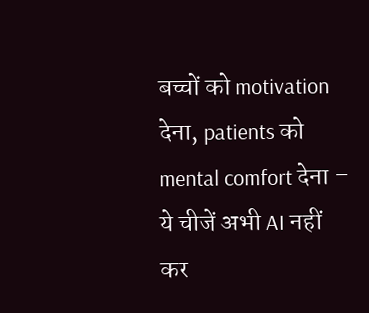बच्चों को motivation देना, patients को mental comfort देना – ये चीजें अभी AI नहीं कर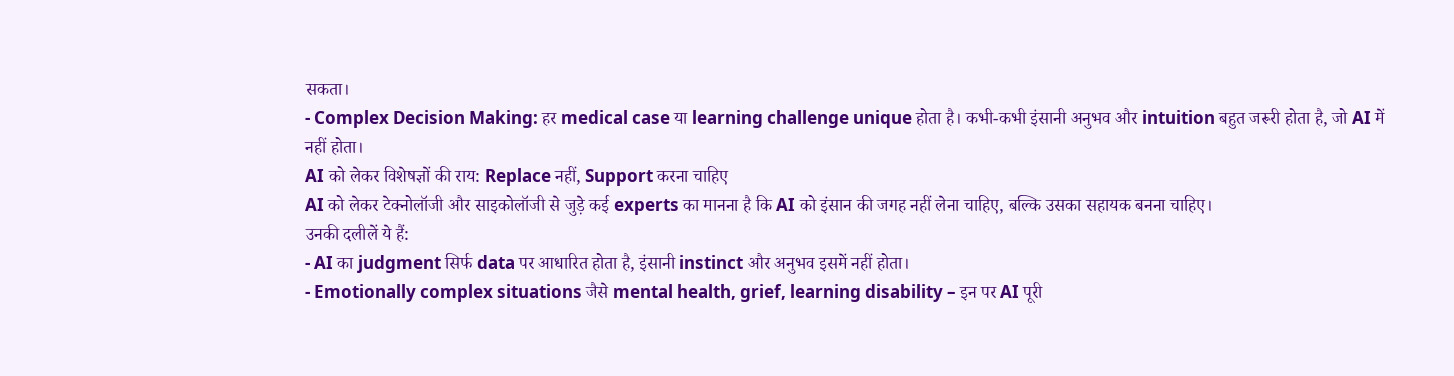सकता।
- Complex Decision Making: हर medical case या learning challenge unique होता है। कभी-कभी इंसानी अनुभव और intuition बहुत जरूरी होता है, जो AI में नहीं होता।
AI को लेकर विशेषज्ञों की राय: Replace नहीं, Support करना चाहिए
AI को लेकर टेक्नोलॉजी और साइकोलॉजी से जुड़े कई experts का मानना है कि AI को इंसान की जगह नहीं लेना चाहिए, बल्कि उसका सहायक बनना चाहिए।
उनकी दलीलें ये हैं:
- AI का judgment सिर्फ data पर आधारित होता है, इंसानी instinct और अनुभव इसमें नहीं होता।
- Emotionally complex situations जैसे mental health, grief, learning disability – इन पर AI पूरी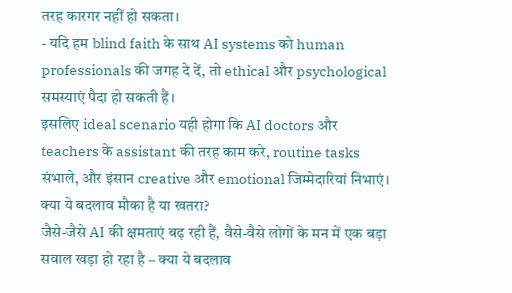तरह कारगर नहीं हो सकता।
- यदि हम blind faith के साथ AI systems को human professionals की जगह दे दें, तो ethical और psychological समस्याएं पैदा हो सकती हैं।
इसलिए ideal scenario यही होगा कि AI doctors और teachers के assistant की तरह काम करे, routine tasks संभाले, और इंसान creative और emotional जिम्मेदारियां निभाएं।
क्या ये बदलाव मौका है या खतरा?
जैसे-जैसे AI की क्षमताएं बढ़ रही हैं, वैसे-वैसे लोगों के मन में एक बड़ा सवाल खड़ा हो रहा है – क्या ये बदलाव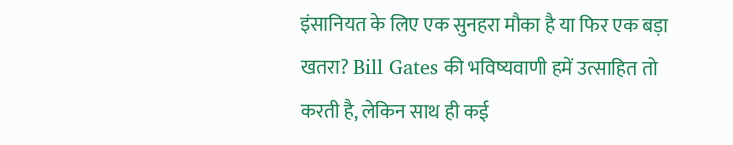इंसानियत के लिए एक सुनहरा मौका है या फिर एक बड़ा खतरा? Bill Gates की भविष्यवाणी हमें उत्साहित तो करती है, लेकिन साथ ही कई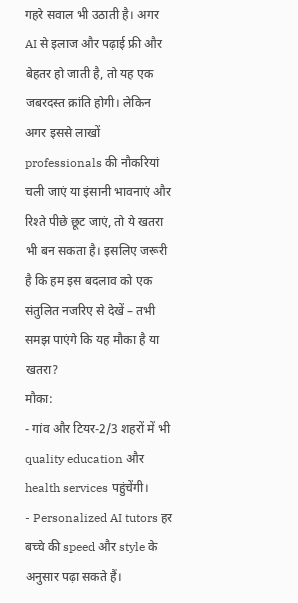गहरे सवाल भी उठाती है। अगर AI से इलाज और पढ़ाई फ्री और बेहतर हो जाती है, तो यह एक जबरदस्त क्रांति होगी। लेकिन अगर इससे लाखों professionals की नौकरियां चली जाएं या इंसानी भावनाएं और रिश्ते पीछे छूट जाएं, तो ये खतरा भी बन सकता है। इसलिए जरूरी है कि हम इस बदलाव को एक संतुलित नजरिए से देखें – तभी समझ पाएंगे कि यह मौका है या खतरा?
मौका:
- गांव और टियर-2/3 शहरों में भी quality education और health services पहुंचेंगी।
- Personalized AI tutors हर बच्चे की speed और style के अनुसार पढ़ा सकते हैं।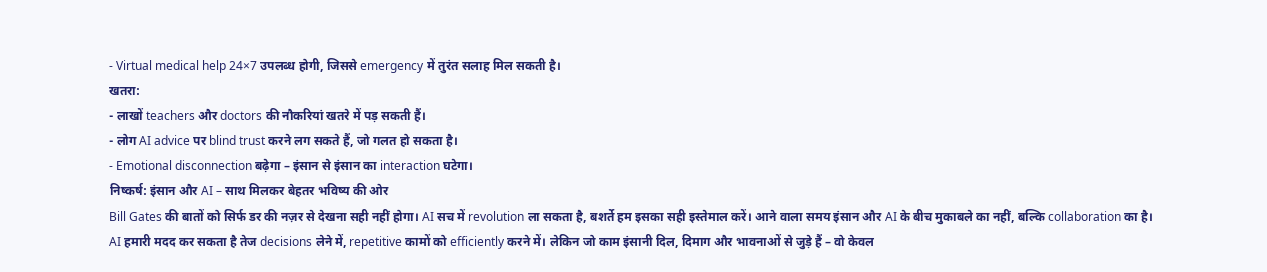- Virtual medical help 24×7 उपलब्ध होगी, जिससे emergency में तुरंत सलाह मिल सकती है।
खतरा:
- लाखों teachers और doctors की नौकरियां खतरे में पड़ सकती हैं।
- लोग AI advice पर blind trust करने लग सकते हैं, जो गलत हो सकता है।
- Emotional disconnection बढ़ेगा – इंसान से इंसान का interaction घटेगा।
निष्कर्ष: इंसान और AI – साथ मिलकर बेहतर भविष्य की ओर
Bill Gates की बातों को सिर्फ डर की नज़र से देखना सही नहीं होगा। AI सच में revolution ला सकता है, बशर्ते हम इसका सही इस्तेमाल करें। आने वाला समय इंसान और AI के बीच मुकाबले का नहीं, बल्कि collaboration का है।
AI हमारी मदद कर सकता है तेज decisions लेने में, repetitive कामों को efficiently करने में। लेकिन जो काम इंसानी दिल, दिमाग और भावनाओं से जुड़े हैं – वो केवल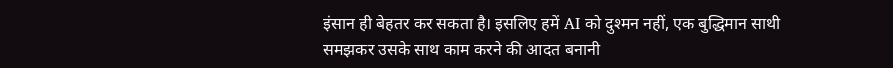इंसान ही बेहतर कर सकता है। इसलिए हमें AI को दुश्मन नहीं, एक बुद्धिमान साथी समझकर उसके साथ काम करने की आदत बनानी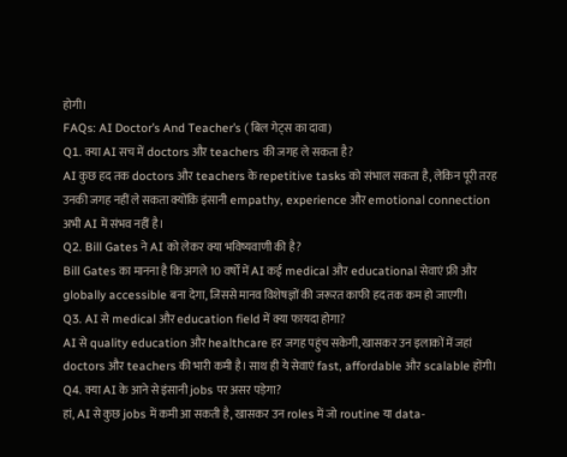होगी।
FAQs: AI Doctor’s And Teacher’s ( बिल गेट्स का दावा)
Q1. क्या AI सच में doctors और teachers की जगह ले सकता है?
AI कुछ हद तक doctors और teachers के repetitive tasks को संभाल सकता है, लेकिन पूरी तरह उनकी जगह नहीं ले सकता क्योंकि इंसानी empathy, experience और emotional connection अभी AI में संभव नहीं है।
Q2. Bill Gates ने AI को लेकर क्या भविष्यवाणी की है?
Bill Gates का मानना है कि अगले 10 वर्षों में AI कई medical और educational सेवाएं फ्री और globally accessible बना देगा, जिससे मानव विशेषज्ञों की जरूरत काफी हद तक कम हो जाएगी।
Q3. AI से medical और education field में क्या फायदा होगा?
AI से quality education और healthcare हर जगह पहुंच सकेगी, खासकर उन इलाकों में जहां doctors और teachers की भारी कमी है। साथ ही ये सेवाएं fast, affordable और scalable होंगी।
Q4. क्या AI के आने से इंसानी jobs पर असर पड़ेगा?
हां, AI से कुछ jobs में कमी आ सकती है, खासकर उन roles में जो routine या data-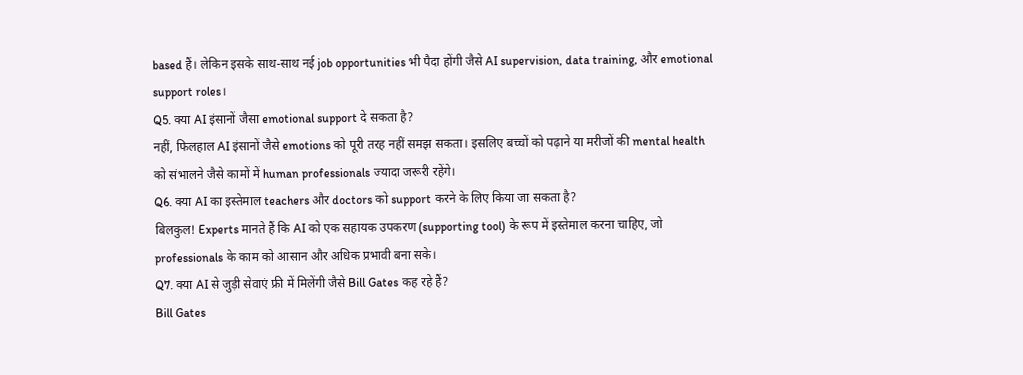based हैं। लेकिन इसके साथ-साथ नई job opportunities भी पैदा होंगी जैसे AI supervision, data training, और emotional support roles।
Q5. क्या AI इंसानों जैसा emotional support दे सकता है?
नहीं, फिलहाल AI इंसानों जैसे emotions को पूरी तरह नहीं समझ सकता। इसलिए बच्चों को पढ़ाने या मरीजों की mental health को संभालने जैसे कामों में human professionals ज्यादा जरूरी रहेंगे।
Q6. क्या AI का इस्तेमाल teachers और doctors को support करने के लिए किया जा सकता है?
बिलकुल! Experts मानते हैं कि AI को एक सहायक उपकरण (supporting tool) के रूप में इस्तेमाल करना चाहिए, जो professionals के काम को आसान और अधिक प्रभावी बना सके।
Q7. क्या AI से जुड़ी सेवाएं फ्री में मिलेंगी जैसे Bill Gates कह रहे हैं?
Bill Gates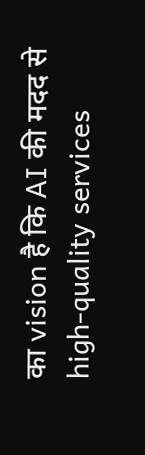का vision है कि AI की मदद से high-quality services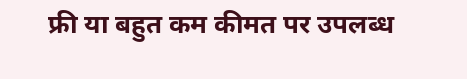फ्री या बहुत कम कीमत पर उपलब्ध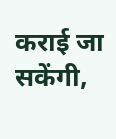कराई जा सकेंगी,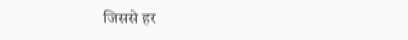जिससे हर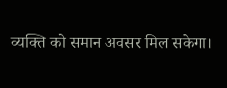व्यक्ति को समान अवसर मिल सकेगा।